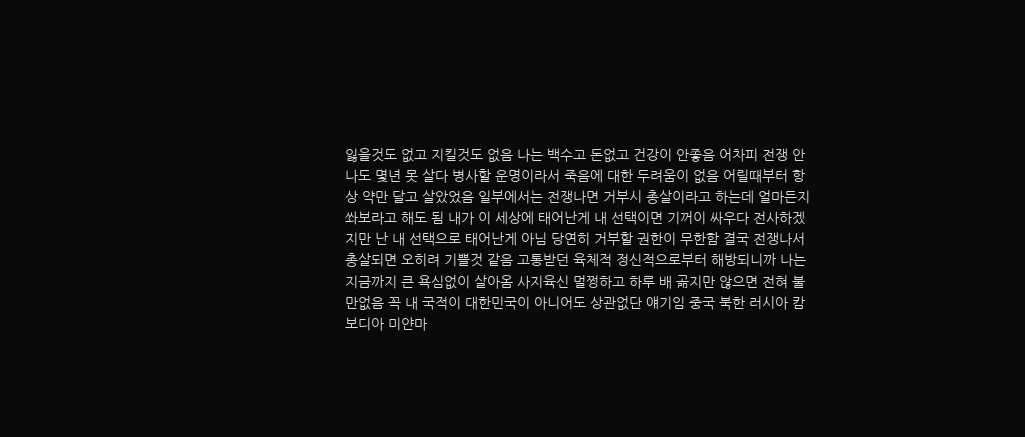잃을것도 없고 지킬것도 없음 나는 백수고 돈없고 건강이 안좋음 어차피 전쟁 안나도 몇년 못 살다 병사할 운명이라서 죽음에 대한 두려움이 없음 어릴때부터 항상 약만 달고 살았었음 일부에서는 전쟁나면 거부시 총살이라고 하는데 얼마든지 쏴보라고 해도 됨 내가 이 세상에 태어난게 내 선택이면 기꺼이 싸우다 전사하겠지만 난 내 선택으로 태어난게 아님 당연히 거부할 권한이 무한함 결국 전쟁나서 총살되면 오히려 기쁠것 같음 고통받던 육체적 정신적으로부터 해방되니까 나는 지금까지 큰 욕심없이 살아옴 사지육신 멀쩡하고 하루 배 곪지만 않으면 전혀 불만없음 꼭 내 국적이 대한민국이 아니어도 상관없단 얘기임 중국 북한 러시아 캄보디아 미얀마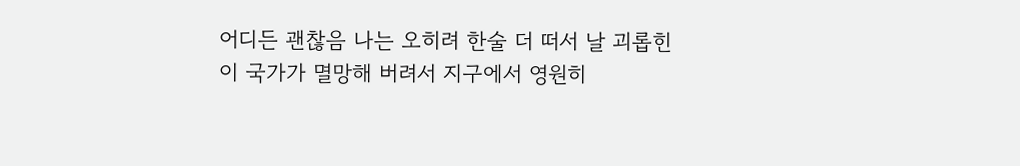어디든 괜찮음 나는 오히려 한술 더 떠서 날 괴롭힌 이 국가가 멸망해 버려서 지구에서 영원히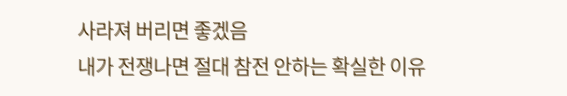사라져 버리면 좋겠음
내가 전쟁나면 절대 참전 안하는 확실한 이유